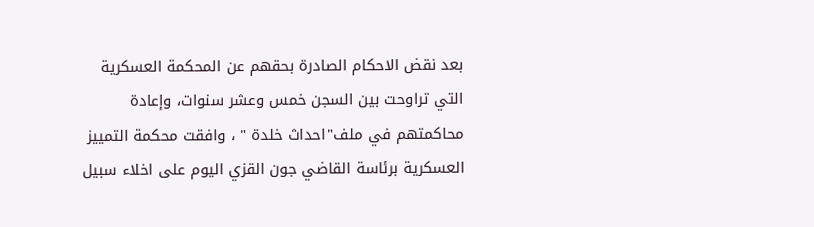بعد نقض الاحكام الصادرة بحقهم عن المحكمة العسكرية التي تراوحت بين السجن خمس وعشر سنوات، وإعادة محاكمتهم في ملف"احداث خلدة " ، وافقت محكمة التمييز العسكرية برئاسة القاضي جون القزي اليوم على اخلاء سبيل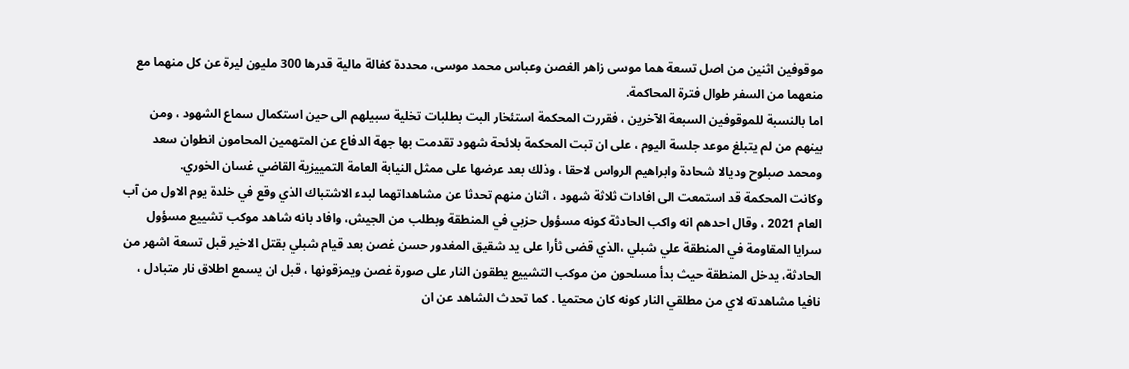موقوفين اثنين من اصل تسعة هما موسى زاهر الغصن وعباس محمد موسى، محددة كفالة مالية قدرها 300 مليون ليرة عن كل منهما مع منعهما من السفر طوال فترة المحاكمة.
اما بالنسبة للموقوفين السبعة الآخرين ، فقررت المحكمة استئخار البت بطلبات تخلية سبيلهم الى حين استكمال سماع الشهود ، ومن بينهم من لم يتبلغ موعد جلسة اليوم ، على ان تبت المحكمة بلائحة شهود تقدمت بها جهة الدفاع عن المتهمين المحامون انطوان سعد ومحمد صبلوح وديالا شحادة وابراهيم الرواس لاحقا ، وذلك بعد عرضها على ممثل النيابة العامة التمييزية القاضي غسان الخوري.
وكانت المحكمة قد استمعت الى افادات ثلاثة شهود ، اثنان منهم تحدثا عن مشاهداتهما لبدء الاشتباك الذي وقع في خلدة يوم الاول من آب العام 2021 ، وقال احدهم انه واكب الحادثة كونه مسؤول حزبي في المنطقة وبطلب من الجيش، وافاد بانه شاهد موكب تشييع مسؤول سرايا المقاومة في المنطقة علي شبلي ،الذي قضى ثأرا على يد شقيق المغدور حسن غصن بعد قيام شبلي بقتل الاخير قبل تسعة اشهر من الحادثة، يدخل المنطقة حيث بدأ مسلحون من موكب التشييع يطقون النار على صورة غصن ويمزقونها ، قبل ان يسمع اطلاق نار متبادل ، نافيا مشاهدته لاي من مطلقي النار كونه كان محتميا . كما تحدث الشاهد عن ان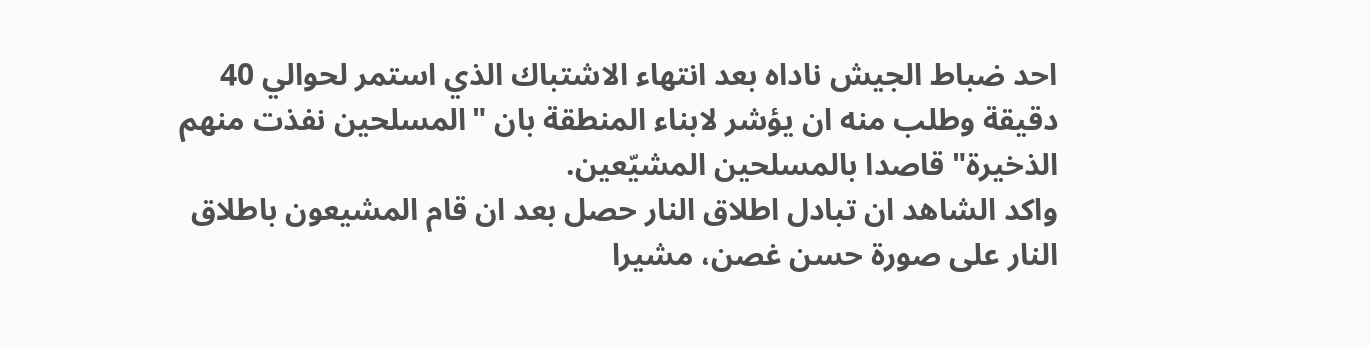احد ضباط الجيش ناداه بعد انتهاء الاشتباك الذي استمر لحوالي 40 دقيقة وطلب منه ان يؤشر لابناء المنطقة بان "المسلحين نفذت منهم الذخيرة" قاصدا بالمسلحين المشيّعين.
واكد الشاهد ان تبادل اطلاق النار حصل بعد ان قام المشيعون باطلاق النار على صورة حسن غصن، مشيرا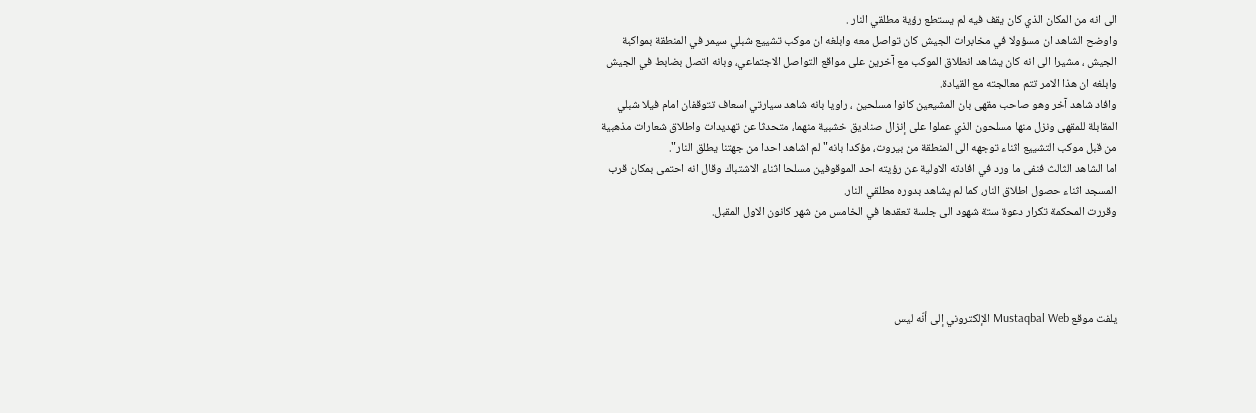الى انه من المكان الذي كان يقف فيه لم يستطع رؤية مطلقي النار .
واوضح الشاهد ان مسؤولا في مخابرات الجيش كان تواصل معه وابلغه ان موكب تشييع شبلي سيمر في المنطقة بمواكبة الجيش ، مشيرا الى انه كان يشاهد انطلاق الموكب مع آخرين على مواقع التواصل الاجتماعي، وبانه اتصل بضابط في الجيش وابلغه ان هذا الامر تتم معالجته مع القيادة.
وافاد شاهد آخر وهو صاحب مقهى بان المشيعين كانوا مسلحين ، راويا بانه شاهد سيارتي اسعاف تتوقفان امام فيلا شبلي المقابلة للمقهى ونزل منها مسلحون الذي عملوا على إنزال صناديق خشبية منهما، متحدثا عن تهديدات واطلاق شعارات مذهبية من قبل موكب التشييع اثناء توجهه الى المنطقة من بيروت، مؤكدا بانه"لم اشاهد احدا من جهتنا يطلق النار".
اما الشاهد الثالث فنفى ما ورد في افادته الاولية عن رؤيته احد الموقوفين مسلحا اثناء الاشتباك وقال انه احتمى بمكان قرب المسجد اثناء حصول اطلاق النار، كما لم يشاهد بدوره مطلقي النار.
وقررت المحكمة تكرار دعوة ستة شهود الى جلسة تعقدها في الخامس من شهر كانون الاول المقبل.




يلفت موقع Mustaqbal Web الإلكتروني إلى أنّه ليس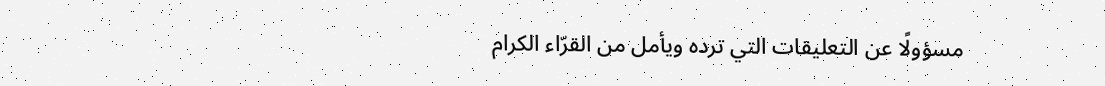مسؤولًا عن التعليقات التي ترده ويأمل من القرّاء الكرام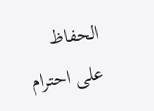الحفاظ على احترام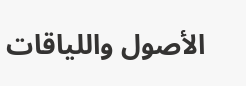الأصول واللياقات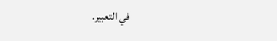في التعبير.